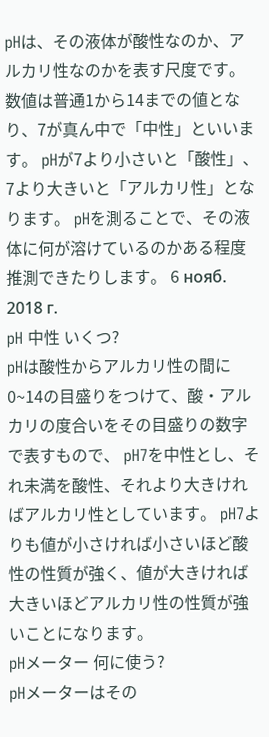pHは、その液体が酸性なのか、アルカリ性なのかを表す尺度です。 数値は普通1から14までの値となり、7が真ん中で「中性」といいます。 pHが7より小さいと「酸性」、7より大きいと「アルカリ性」となります。 pHを測ることで、その液体に何が溶けているのかある程度推測できたりします。 6 нояб. 2018 г.
pH 中性 いくつ?
pHは酸性からアルカリ性の間に0~14の目盛りをつけて、酸・アルカリの度合いをその目盛りの数字で表すもので、 pH7を中性とし、それ未満を酸性、それより大きければアルカリ性としています。 pH7よりも値が小さければ小さいほど酸性の性質が強く、値が大きければ大きいほどアルカリ性の性質が強いことになります。
pHメーター 何に使う?
pHメーターはその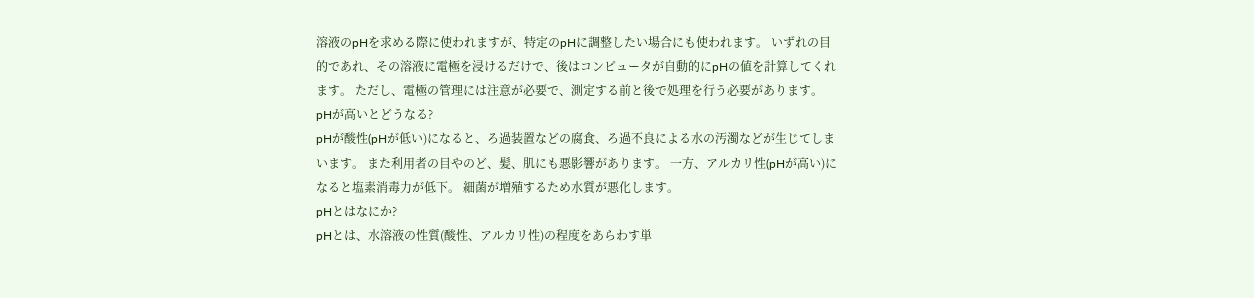溶液のpHを求める際に使われますが、特定のpHに調整したい場合にも使われます。 いずれの目的であれ、その溶液に電極を浸けるだけで、後はコンピュータが自動的にpHの値を計算してくれます。 ただし、電極の管理には注意が必要で、測定する前と後で処理を行う必要があります。
pHが高いとどうなる?
pHが酸性(pHが低い)になると、ろ過装置などの腐食、ろ過不良による水の汚濁などが生じてしまいます。 また利用者の目やのど、髪、肌にも悪影響があります。 一方、アルカリ性(pHが高い)になると塩素消毒力が低下。 細菌が増殖するため水質が悪化します。
pHとはなにか?
pHとは、水溶液の性質(酸性、アルカリ性)の程度をあらわす単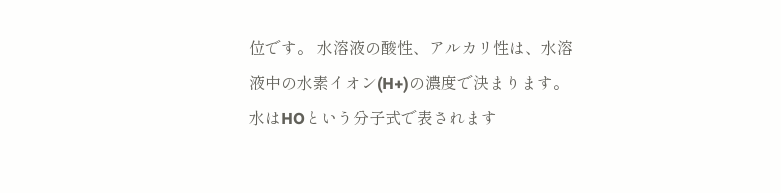位です。 水溶液の酸性、アルカリ性は、水溶液中の水素イオン(H+)の濃度で決まります。 水はHOという分子式で表されます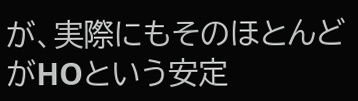が、実際にもそのほとんどがHOという安定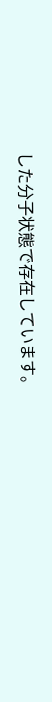した分子状態で存在しています。